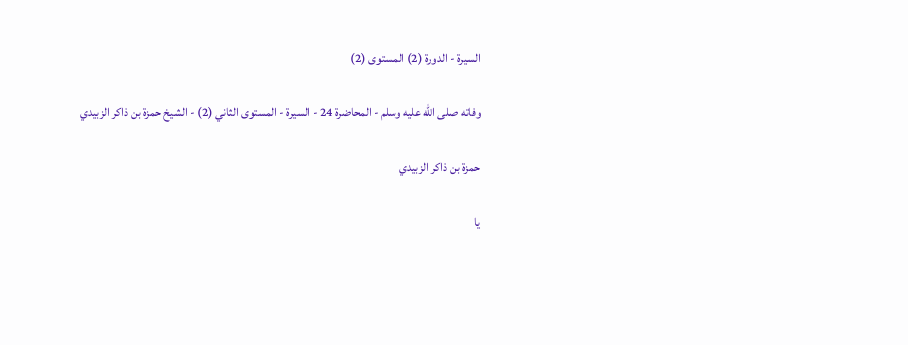السيرة - الدورة (2) المستوى (2)

وفاته صلى الله عليه وسلم - المحاضرة 24 - السيرة - المستوى الثاني (2) - الشيخ حمزة بن ذاكر الزبيدي

حمزة بن ذاكر الزبيدي

يا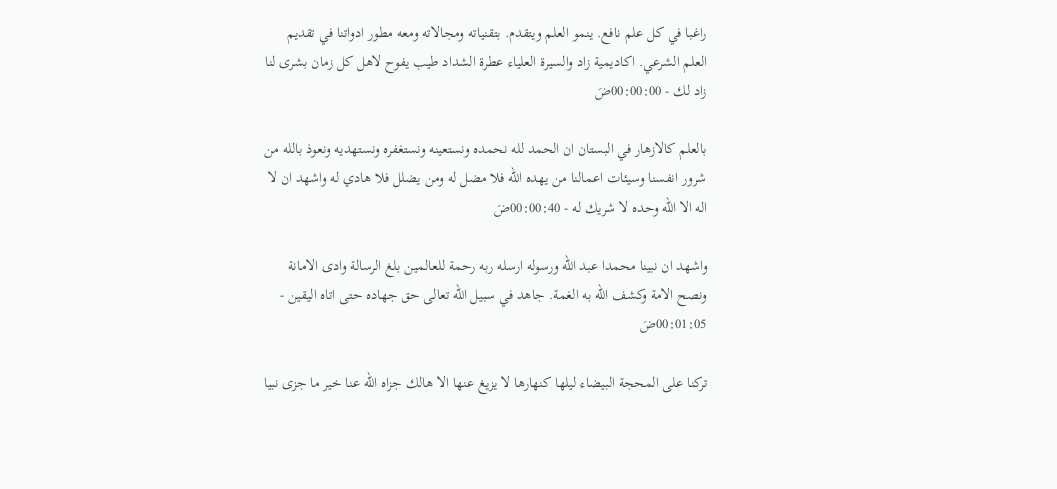راغبا في كل علم نافع. ينمو العلم ويتقدم. بتقنياته ومجالاته ومعه مطور ادواتنا في تقديم العلم الشرعي. اكاديمية زاد والسيرة العلياء عطرة الشداد طيب يفوح لاهل كل زمان بشرى لنا زاد لك - 00:00:00ضَ

بالعلم كالازهار في البستان ان الحمد لله نحمده ونستعينه ونستغفره ونستهديه ونعوذ بالله من شرور انفسنا وسيئات اعمالنا من يهده الله فلا مضل له ومن يضلل فلا هادي له واشهد ان لا اله الا الله وحده لا شريك له - 00:00:40ضَ

واشهد ان نبينا محمدا عبد الله ورسوله ارسله ربه رحمة للعالمين بلغ الرسالة وادى الامانة ونصح الامة وكشف الله به الغمة. جاهد في سبيل الله تعالى حق جهاده حتى اتاه اليقين - 00:01:05ضَ

تركنا على المحجة البيضاء ليلها كنهارها لا يزيغ عنها الا هالك جزاه الله عنا خير ما جزى نبيا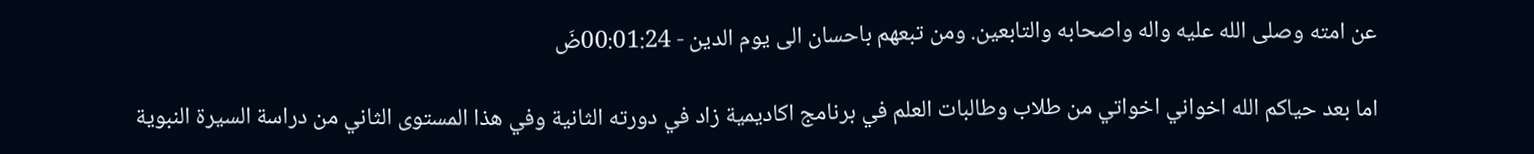عن امته وصلى الله عليه واله واصحابه والتابعين. ومن تبعهم باحسان الى يوم الدين - 00:01:24ضَ

اما بعد حياكم الله اخواني اخواتي من طلاب وطالبات العلم في برنامج اكاديمية زاد في دورته الثانية وفي هذا المستوى الثاني من دراسة السيرة النبوية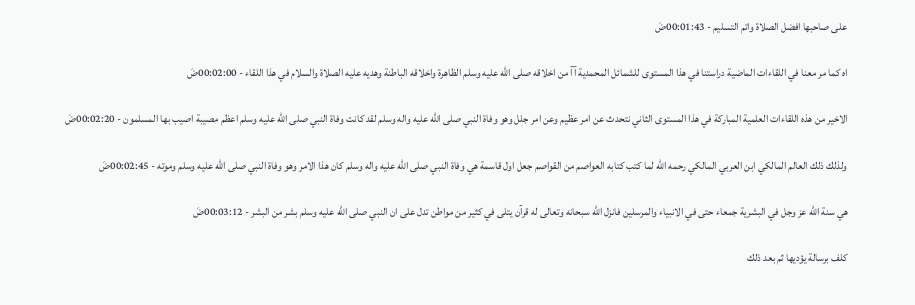على صاحبها افضل الصلاة واتم التسليم - 00:01:43ضَ

اه كما مر معنا في اللقاءات الماضية دراستنا في هذا المستوى للشمائل المحمدية آآ من اخلاقه صلى الله عليه وسلم الظاهرة واخلاقه الباطنة وهديه عليه الصلاة والسلام في هذا اللقاء - 00:02:00ضَ

الاخير من هذه اللقاءات العلمية المباركة في هذا المستوى الثاني نتحدث عن امر عظيم وعن امر جلل وهو وفاة النبي صلى الله عليه واله وسلم لقد كانت وفاة النبي صلى الله عليه وسلم اعظم مصيبة اصيب بها المسلمون - 00:02:20ضَ

ولذلك ذلك العالم المالكي ابن العربي المالكي رحمه الله لما كتب كتابه العواصم من القواصم جعل اول قاسمة هي وفاة النبي صلى الله عليه واله وسلم كان هذا الامر وهو وفاة النبي صلى الله عليه وسلم وموته - 00:02:45ضَ

هي سنة الله عز وجل في البشرية جمعاء حتى في الانبياء والمرسلين فانزل الله سبحانه وتعالى له قرآن يتلى في كثير من مواطن تدل على ان النبي صلى الله عليه وسلم بشر من البشر - 00:03:12ضَ

كلف برسالة يؤديها ثم بعد ذلك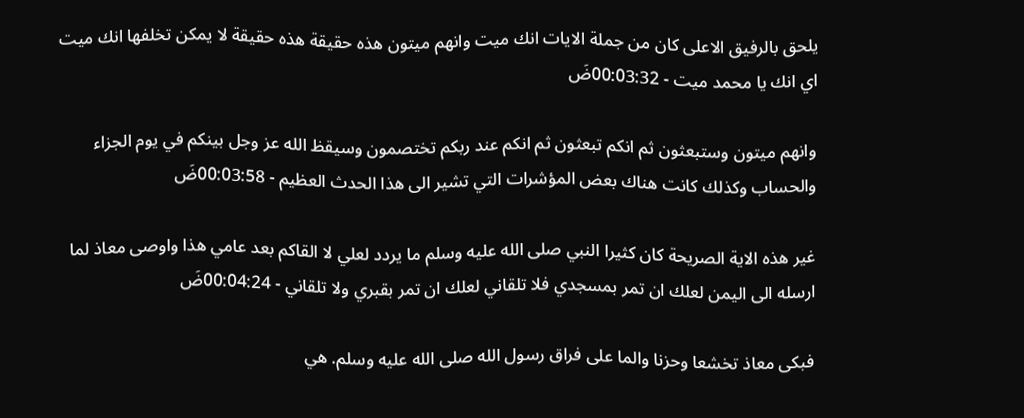يلحق بالرفيق الاعلى كان من جملة الايات انك ميت وانهم ميتون هذه حقيقة هذه حقيقة لا يمكن تخلفها انك ميت اي انك يا محمد ميت - 00:03:32ضَ

وانهم ميتون وستبعثون ثم انكم تبعثون ثم انكم عند ربكم تختصمون وسيقظ الله عز وجل بينكم في يوم الجزاء والحساب وكذلك كانت هناك بعض المؤشرات التي تشير الى هذا الحدث العظيم - 00:03:58ضَ

غير هذه الاية الصريحة كان كثيرا النبي صلى الله عليه وسلم ما يردد لعلي لا القاكم بعد عامي هذا واوصى معاذ لما ارسله الى اليمن لعلك ان تمر بمسجدي فلا تلقاني لعلك ان تمر بقبري ولا تلقاني - 00:04:24ضَ

فبكى معاذ تخشعا وحزنا والما على فراق رسول الله صلى الله عليه وسلم. هي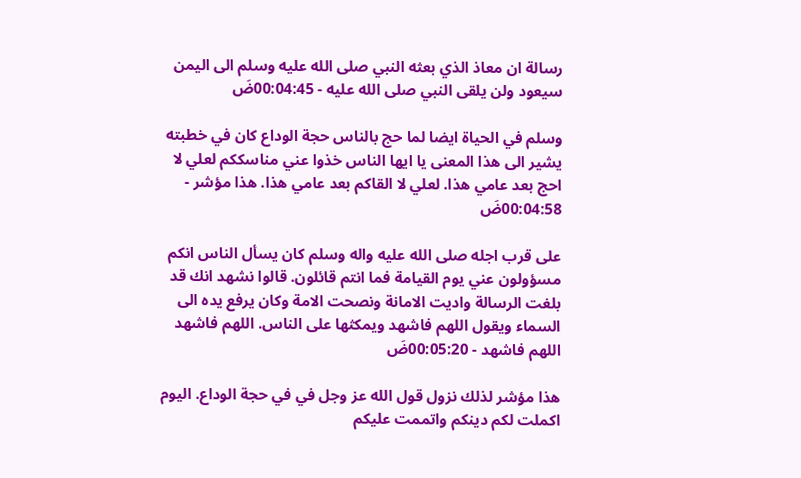رسالة ان معاذ الذي بعثه النبي صلى الله عليه وسلم الى اليمن سيعود ولن يلقى النبي صلى الله عليه - 00:04:45ضَ

وسلم في الحياة ايضا لما حج بالناس حجة الوداع كان في خطبته يشير الى هذا المعنى يا ايها الناس خذوا عني مناسككم لعلي لا احج بعد عامي هذا. لعلي لا القاكم بعد عامي هذا. هذا مؤشر - 00:04:58ضَ

على قرب اجله صلى الله عليه واله وسلم كان يسأل الناس انكم مسؤولون عني يوم القيامة فما انتم قائلون. قالوا نشهد انك قد بلغت الرسالة واديت الامانة ونصحت الامة وكان يرفع يده الى السماء ويقول اللهم فاشهد ويمكثها على الناس. اللهم فاشهد اللهم فاشهد - 00:05:20ضَ

هذا مؤشر لذلك نزول قول الله عز وجل في في حجة الوداع. اليوم اكملت لكم دينكم واتممت عليكم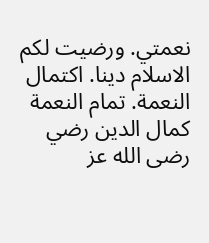نعمتي. ورضيت لكم الاسلام دينا. اكتمال النعمة. تمام النعمة كمال الدين رضي رضى الله عز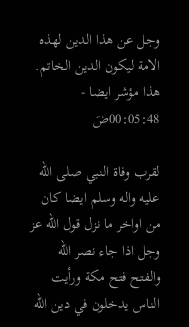وجل عن هذا الدين لهذه الامة ليكون الدين الخاتم. هذا مؤشر ايضا - 00:05:48ضَ

لقرب وفاة النبي صلى الله عليه واله وسلم ايضا كان من اواخر ما نزل قول الله عز وجل اذا جاء نصر الله والفتح فتح مكة ورأيت الناس يدخلون في دين الله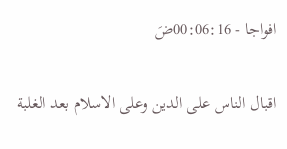افواجا - 00:06:16ضَ

اقبال الناس على الدين وعلى الاسلام بعد الغلبة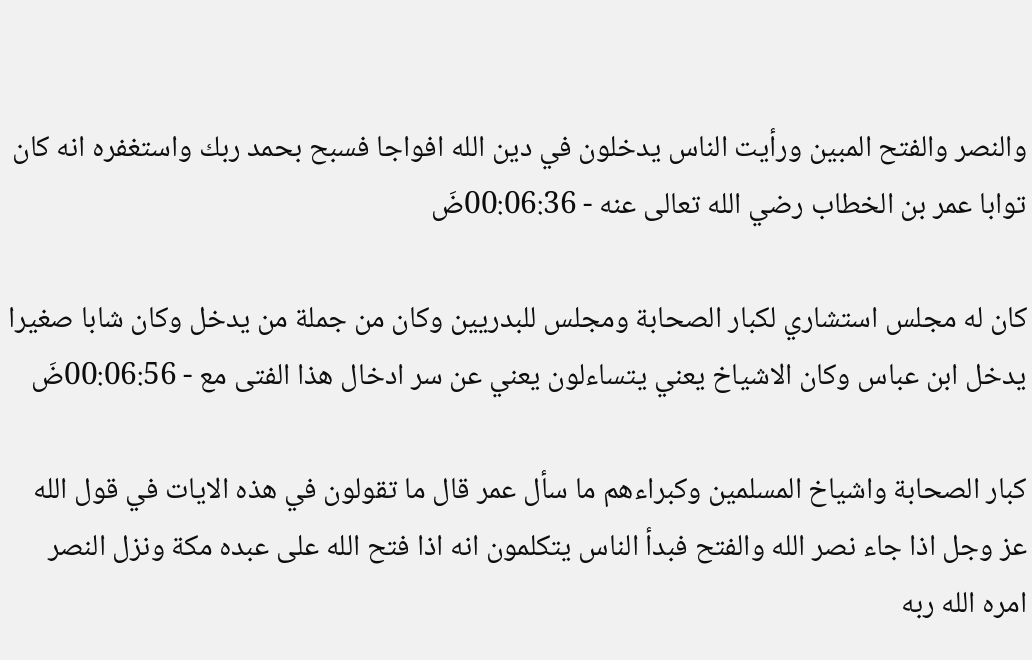والنصر والفتح المبين ورأيت الناس يدخلون في دين الله افواجا فسبح بحمد ربك واستغفره انه كان توابا عمر بن الخطاب رضي الله تعالى عنه - 00:06:36ضَ

كان له مجلس استشاري لكبار الصحابة ومجلس للبدريين وكان من جملة من يدخل وكان شابا صغيرا يدخل ابن عباس وكان الاشياخ يعني يتساءلون يعني عن سر ادخال هذا الفتى مع - 00:06:56ضَ

كبار الصحابة واشياخ المسلمين وكبراءهم ما سأل عمر قال ما تقولون في هذه الايات في قول الله عز وجل اذا جاء نصر الله والفتح فبدأ الناس يتكلمون انه اذا فتح الله على عبده مكة ونزل النصر امره الله ربه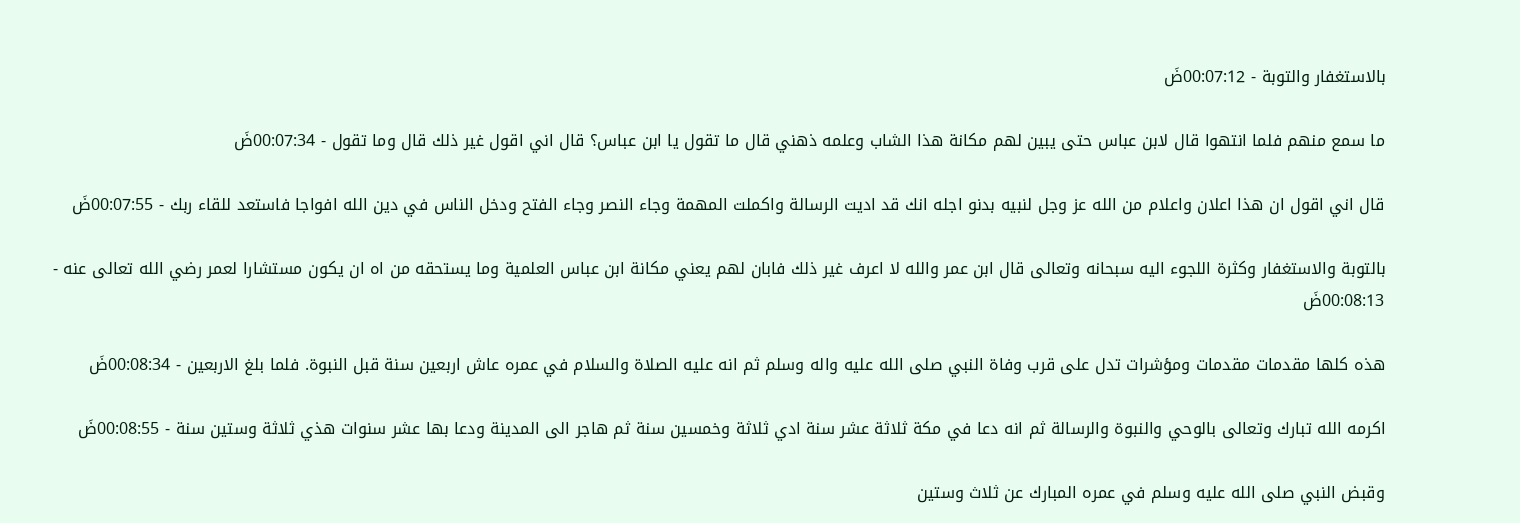بالاستغفار والتوبة - 00:07:12ضَ

ما سمع منهم فلما انتهوا قال لابن عباس حتى يبين لهم مكانة هذا الشاب وعلمه ذهني قال ما تقول يا ابن عباس؟ قال اني اقول غير ذلك قال وما تقول - 00:07:34ضَ

قال اني اقول ان هذا اعلان واعلام من الله عز وجل لنبيه بدنو اجله انك قد اديت الرسالة واكملت المهمة وجاء النصر وجاء الفتح ودخل الناس في دين الله افواجا فاستعد للقاء ربك - 00:07:55ضَ

بالتوبة والاستغفار وكثرة اللجوء اليه سبحانه وتعالى قال ابن عمر والله لا اعرف غير ذلك فابان لهم يعني مكانة ابن عباس العلمية وما يستحقه من اه ان يكون مستشارا لعمر رضي الله تعالى عنه - 00:08:13ضَ

هذه كلها مقدمات مقدمات ومؤشرات تدل على قرب وفاة النبي صلى الله عليه واله وسلم ثم انه عليه الصلاة والسلام في عمره عاش اربعين سنة قبل النبوة. فلما بلغ الاربعين - 00:08:34ضَ

اكرمه الله تبارك وتعالى بالوحي والنبوة والرسالة ثم انه دعا في مكة ثلاثة عشر سنة ادي ثلاثة وخمسين سنة ثم هاجر الى المدينة ودعا بها عشر سنوات هذي ثلاثة وستين سنة - 00:08:55ضَ

وقبض النبي صلى الله عليه وسلم في عمره المبارك عن ثلاث وستين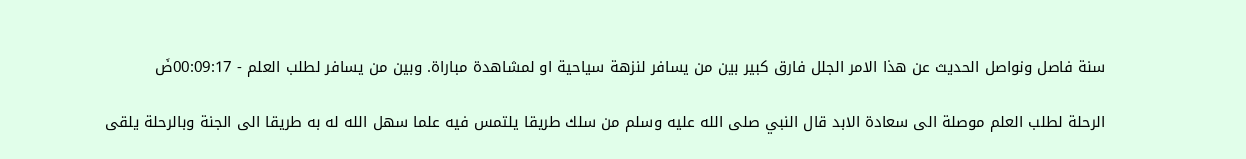سنة فاصل ونواصل الحديث عن هذا الامر الجلل فارق كبير بين من يسافر لنزهة سياحية او لمشاهدة مباراة. وبين من يسافر لطلب العلم - 00:09:17ضَ

الرحلة لطلب العلم موصلة الى سعادة الابد قال النبي صلى الله عليه وسلم من سلك طريقا يلتمس فيه علما سهل الله له به طريقا الى الجنة وبالرحلة يلقى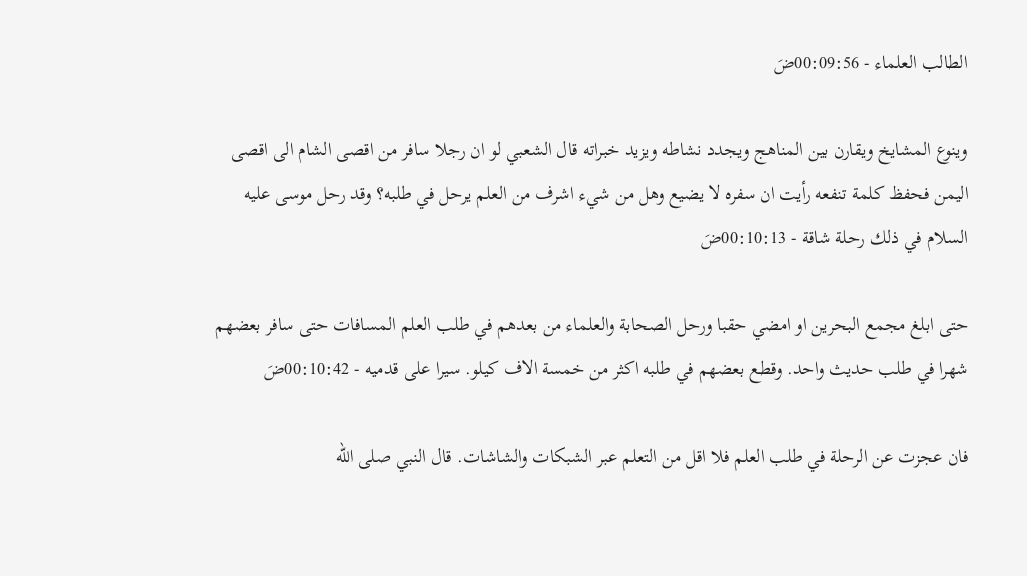الطالب العلماء - 00:09:56ضَ

وينوع المشايخ ويقارن بين المناهج ويجدد نشاطه ويزيد خبراته قال الشعبي لو ان رجلا سافر من اقصى الشام الى اقصى اليمن فحفظ كلمة تنفعه رأيت ان سفره لا يضيع وهل من شيء اشرف من العلم يرحل في طلبه؟ وقد رحل موسى عليه السلام في ذلك رحلة شاقة - 00:10:13ضَ

حتى ابلغ مجمع البحرين او امضي حقبا ورحل الصحابة والعلماء من بعدهم في طلب العلم المسافات حتى سافر بعضهم شهرا في طلب حديث واحد. وقطع بعضهم في طلبه اكثر من خمسة الاف كيلو. سيرا على قدميه - 00:10:42ضَ

فان عجزت عن الرحلة في طلب العلم فلا اقل من التعلم عبر الشبكات والشاشات. قال النبي صلى الله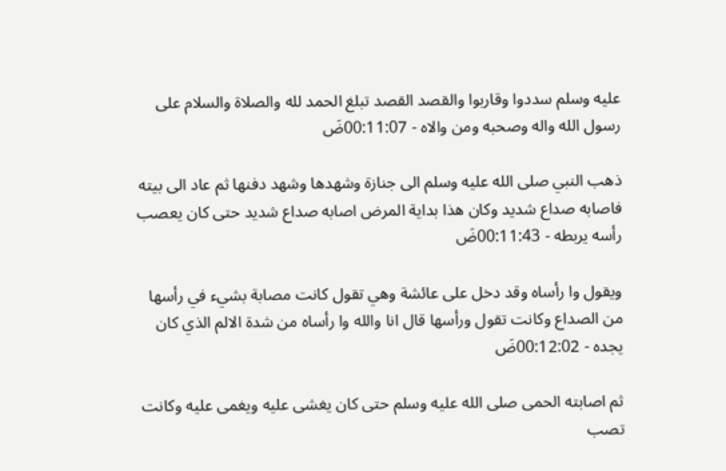عليه وسلم سددوا وقاربوا والقصد القصد تبلغ الحمد لله والصلاة والسلام على رسول الله واله وصحبه ومن والاه - 00:11:07ضَ

ذهب النبي صلى الله عليه وسلم الى جنازة وشهدها وشهد دفنها ثم عاد الى بيته فاصابه صداع شديد وكان هذا بداية المرض اصابه صداع شديد حتى كان يعصب رأسه يربطه - 00:11:43ضَ

ويقول وا رأساه وقد دخل على عائشة وهي تقول كانت مصابة بشيء في رأسها من الصداع وكانت تقول ورأسها قال انا والله وا رأساه من شدة الالم الذي كان يجده - 00:12:02ضَ

ثم اصابته الحمى صلى الله عليه وسلم حتى كان يغشى عليه ويغمى عليه وكانت تصب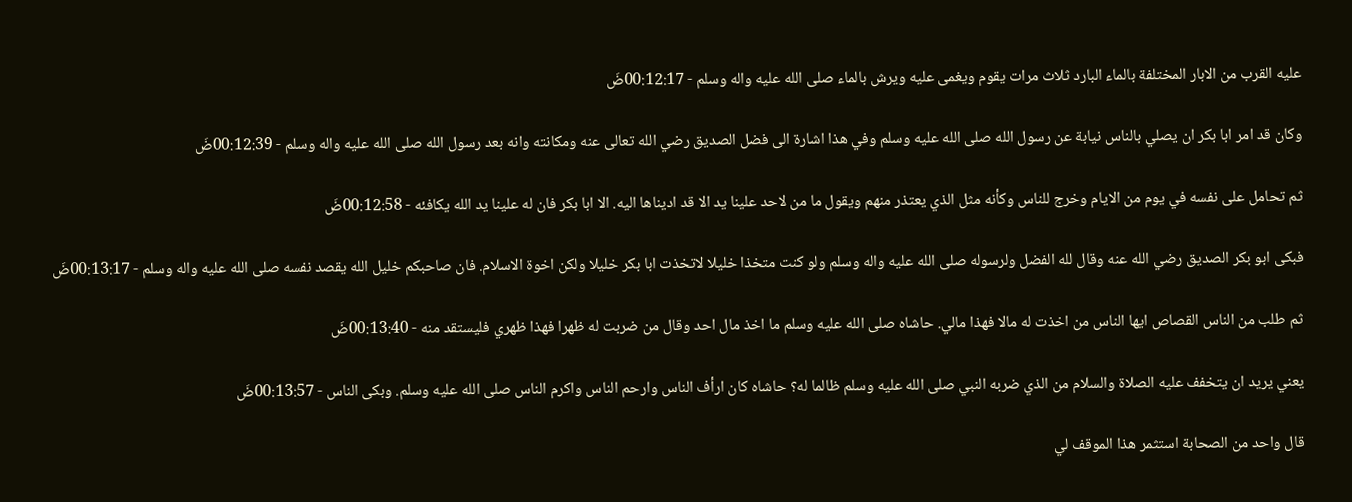عليه القرب من الابار المختلفة بالماء البارد ثلاث مرات يقوم ويغمى عليه ويرش بالماء صلى الله عليه واله وسلم - 00:12:17ضَ

وكان قد امر ابا بكر ان يصلي بالناس نيابة عن رسول الله صلى الله عليه وسلم وفي هذا اشارة الى فضل الصديق رضي الله تعالى عنه ومكانته وانه بعد رسول الله صلى الله عليه واله وسلم - 00:12:39ضَ

ثم تحامل على نفسه في يوم من الايام وخرج للناس وكأنه مثل الذي يعتذر منهم ويقول ما من لاحد علينا يد الا قد اديناها اليه. الا ابا بكر فان له علينا يد الله يكافئه - 00:12:58ضَ

فبكى ابو بكر الصديق رضي الله عنه وقال لله الفضل ولرسوله صلى الله عليه واله وسلم ولو كنت متخذا خليلا لاتخذت ابا بكر خليلا ولكن اخوة الاسلام. فان صاحبكم خليل الله يقصد نفسه صلى الله عليه واله وسلم - 00:13:17ضَ

ثم طلب من الناس القصاص ايها الناس من اخذت له مالا فهذا مالي. حاشاه صلى الله عليه وسلم ما اخذ مال احد وقال من ضربت له ظهرا فهذا ظهري فليستقد منه - 00:13:40ضَ

يعني يريد ان يتخفف عليه الصلاة والسلام من الذي ضربه النبي صلى الله عليه وسلم ظالما له؟ حاشاه كان ارأف الناس وارحم الناس واكرم الناس صلى الله عليه وسلم. وبكى الناس - 00:13:57ضَ

قال واحد من الصحابة استثمر هذا الموقف لي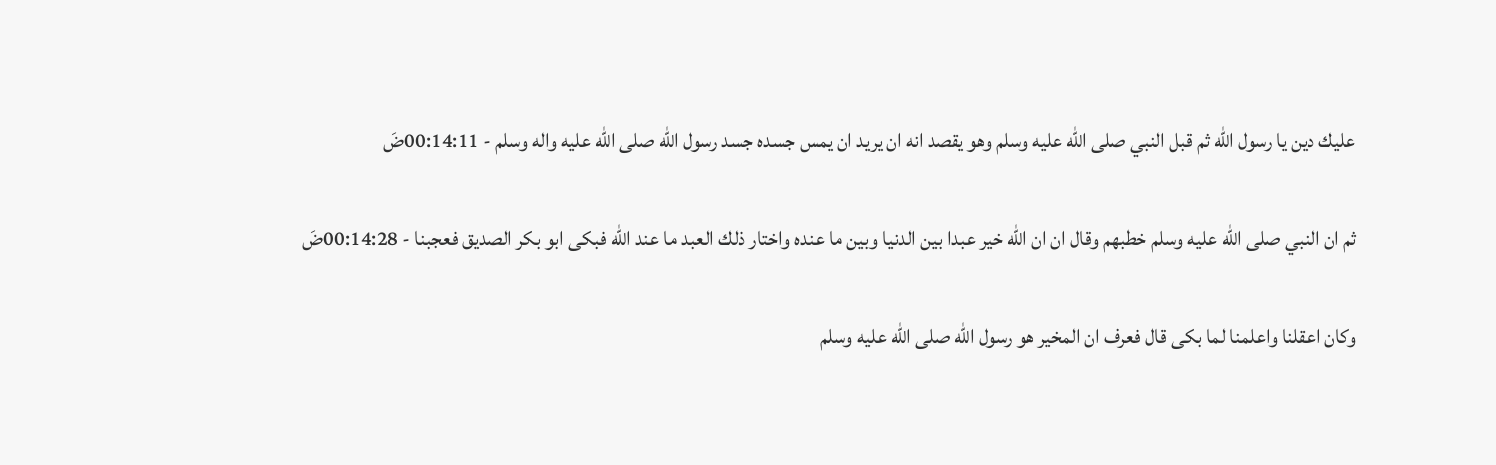عليك دين يا رسول الله ثم قبل النبي صلى الله عليه وسلم وهو يقصد انه ان يريد ان يمس جسده جسد رسول الله صلى الله عليه واله وسلم - 00:14:11ضَ

ثم ان النبي صلى الله عليه وسلم خطبهم وقال ان ان الله خير عبدا بين الدنيا وبين ما عنده واختار ذلك العبد ما عند الله فبكى ابو بكر الصديق فعجبنا - 00:14:28ضَ

وكان اعقلنا واعلمنا لما بكى قال فعرف ان المخير هو رسول الله صلى الله عليه وسلم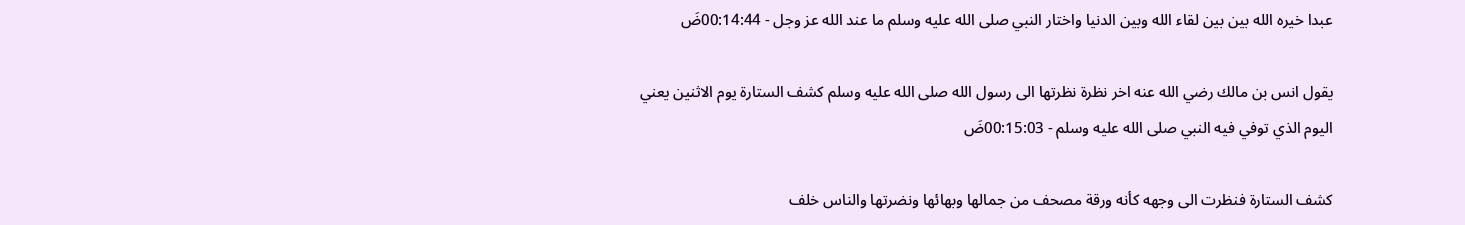عبدا خيره الله بين بين لقاء الله وبين الدنيا واختار النبي صلى الله عليه وسلم ما عند الله عز وجل - 00:14:44ضَ

يقول انس بن مالك رضي الله عنه اخر نظرة نظرتها الى رسول الله صلى الله عليه وسلم كشف الستارة يوم الاثنين يعني اليوم الذي توفي فيه النبي صلى الله عليه وسلم - 00:15:03ضَ

كشف الستارة فنظرت الى وجهه كأنه ورقة مصحف من جمالها وبهائها ونضرتها والناس خلف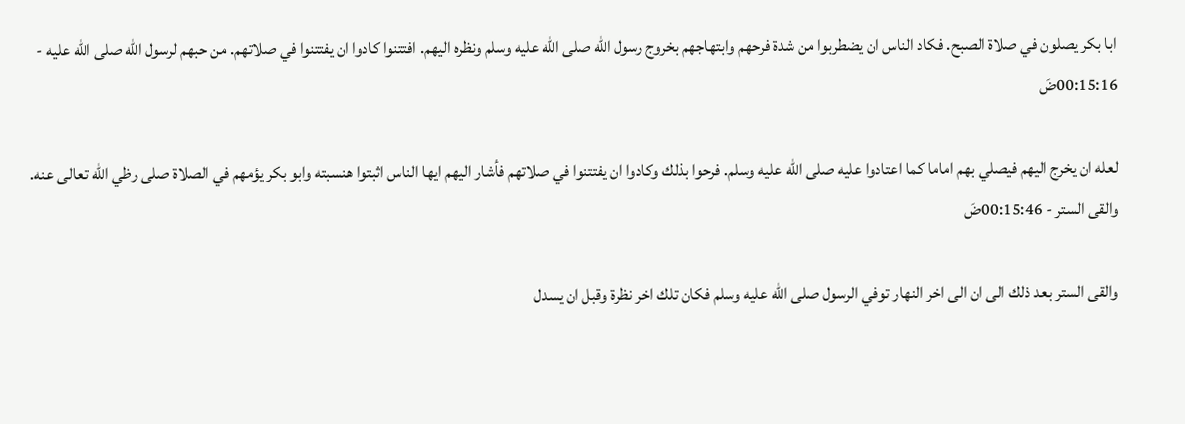ابا بكر يصلون في صلاة الصبح. فكاد الناس ان يضطربوا من شدة فرحهم وابتهاجهم بخروج رسول الله صلى الله عليه وسلم ونظره اليهم. افتتنوا كادوا ان يفتتنوا في صلاتهم. من حبهم لرسول الله صلى الله عليه - 00:15:16ضَ

لعله ان يخرج اليهم فيصلي بهم اماما كما اعتادوا عليه صلى الله عليه وسلم. فرحوا بذلك وكادوا ان يفتتنوا في صلاتهم فأشار اليهم ايها الناس اثبتوا هنسبته وابو بكر يؤمهم في الصلاة صلى رظي الله تعالى عنه. والقى الستر - 00:15:46ضَ

والقى الستر بعد ذلك الى ان الى اخر النهار توفي الرسول صلى الله عليه وسلم فكان تلك اخر نظرة وقبل ان يسدل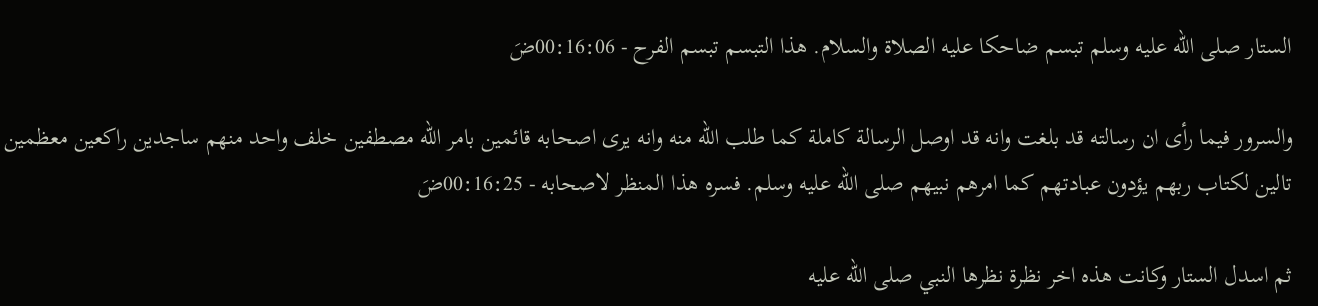الستار صلى الله عليه وسلم تبسم ضاحكا عليه الصلاة والسلام. هذا التبسم تبسم الفرح - 00:16:06ضَ

والسرور فيما رأى ان رسالته قد بلغت وانه قد اوصل الرسالة كاملة كما طلب الله منه وانه يرى اصحابه قائمين بامر الله مصطفين خلف واحد منهم ساجدين راكعين معظمين تالين لكتاب ربهم يؤدون عبادتهم كما امرهم نبيهم صلى الله عليه وسلم. فسره هذا المنظر لاصحابه - 00:16:25ضَ

ثم اسدل الستار وكانت هذه اخر نظرة نظرها النبي صلى الله عليه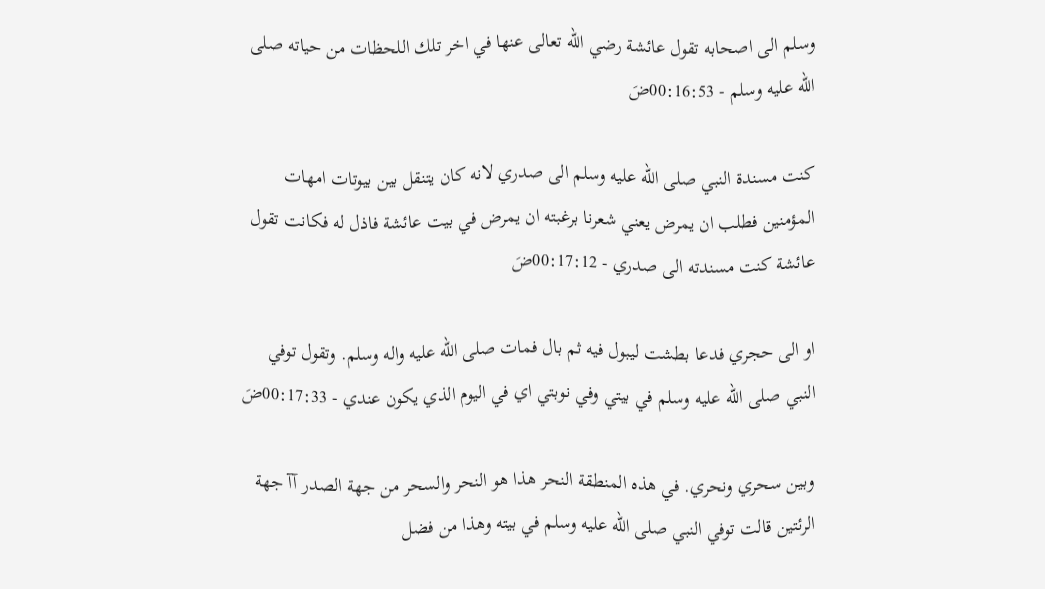وسلم الى اصحابه تقول عائشة رضي الله تعالى عنها في اخر تلك اللحظات من حياته صلى الله عليه وسلم - 00:16:53ضَ

كنت مسندة النبي صلى الله عليه وسلم الى صدري لانه كان يتنقل بين بيوتات امهات المؤمنين فطلب ان يمرض يعني شعرنا برغبته ان يمرض في بيت عائشة فاذل له فكانت تقول عائشة كنت مسندته الى صدري - 00:17:12ضَ

او الى حجري فدعا بطشت ليبول فيه ثم بال فمات صلى الله عليه واله وسلم. وتقول توفي النبي صلى الله عليه وسلم في بيتي وفي نوبتي اي في اليوم الذي يكون عندي - 00:17:33ضَ

وبين سحري ونحري. في هذه المنطقة النحر هذا هو النحر والسحر من جهة الصدر آآ جهة الرئتين قالت توفي النبي صلى الله عليه وسلم في بيته وهذا من فضل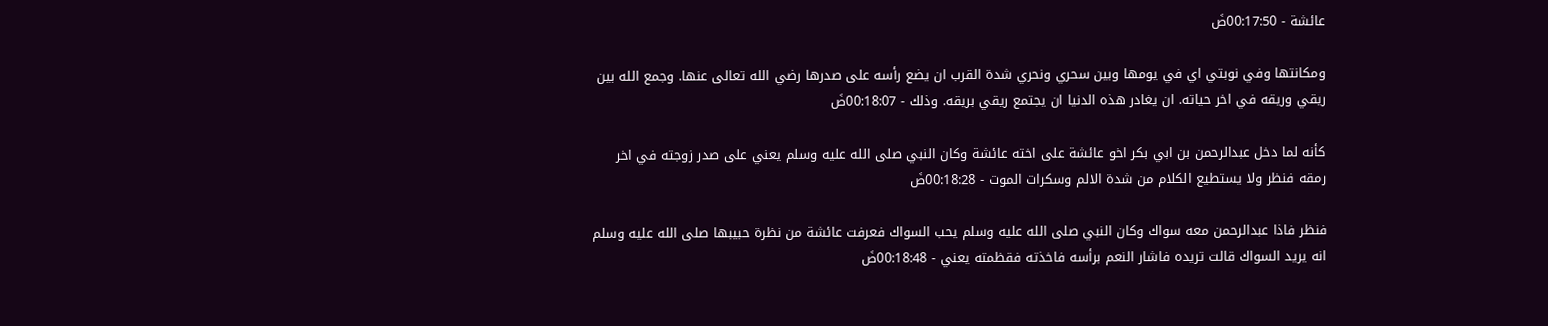عائشة - 00:17:50ضَ

ومكانتها وفي نوبتي اي في يومها وبين سحري ونحري شدة القرب ان يضع رأسه على صدرها رضي الله تعالى عنها. وجمع الله بين ريقي وريقه في اخر حياته. ان يغادر هذه الدنيا ان يجتمع ريقي بريقه. وذلك - 00:18:07ضَ

كأنه لما دخل عبدالرحمن بن ابي بكر اخو عائشة على اخته عائشة وكان النبي صلى الله عليه وسلم يعني على صدر زوجته في اخر رمقه فنظر ولا يستطيع الكلام من شدة الالم وسكرات الموت - 00:18:28ضَ

فنظر فاذا عبدالرحمن معه سواك وكان النبي صلى الله عليه وسلم يحب السواك فعرفت عائشة من نظرة حبيبها صلى الله عليه وسلم انه يريد السواك قالت تريده فاشار النعم برأسه فاخذته فقظمته يعني - 00:18:48ضَ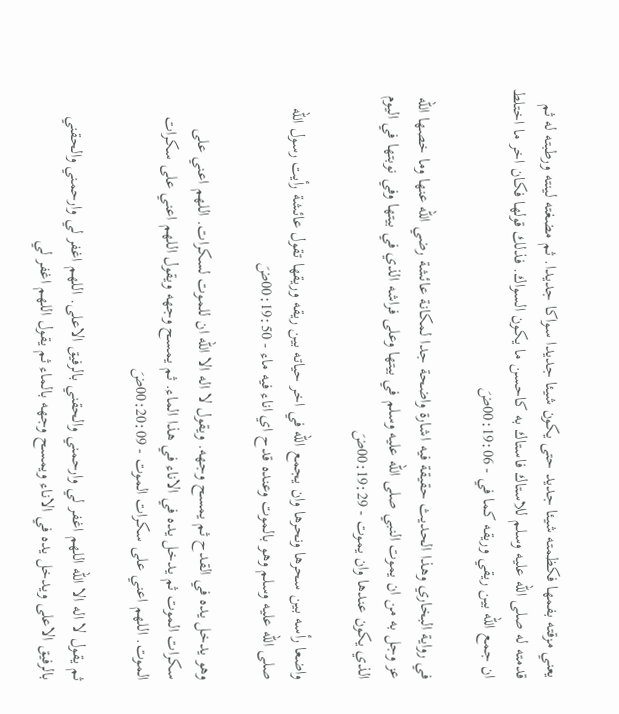يعني مزقته بفمها فكظمته شيئا جديد حتى يكون شيئا جديدا سواكا جديدا. ثم مضغته لينته ورطبته له ثم قدمته له صلى الله عليه وسلم للاستاك فاستاك به كاحسن ما يكون السواك. فذلك قولها فكان اخر ما اختلط ان جمع الله بين ريقي وريقه كما في - 00:19:06ضَ

في رواية البخاري وهذا الحديث حقيقة فيه اشارة واضحة جدا لمكانة عائشة رضي الله عنها وما خصها الله عز وجل به من ان يموت النبي صلى الله عليه وسلم في بيتها وعلى فراشه الذي في بيتها وفي نوبتها في اليوم الذي يكون عندها وان يموت - 00:19:29ضَ

واضعا رأسه بين سحرها ونحرها وان يجمع الله في اخر حياته بين ريقه وريقها تقول عائشة رأيت رسول الله صلى الله عليه وسلم وهو بالموت وعنده قدح اي اناء فيه ماء - 00:19:50ضَ

وهو يدخل يده في القدح ثم يمسح وجهه. ويقول لا اله الا الله ان للموت لسكرات. اللهم اعني على سكرات الموت ثم يدخل يده في الاناء في هذا الماء. ثم يمسح وجهه ويقول اللهم اعني على سكرات الموت. اللهم اعني على سكرات الموت - 00:20:09ضَ

ثم يقول لا اله الا الله اللهم اغفر لي وارحمني والحقني بالرفيق الاعلى. اللهم اغفر لي وارحمني والحقني بالرفيق الاعلى ويدخل يده في الاناء ويمسح وجهه بالماء ثم يقول اللهم اغفر لي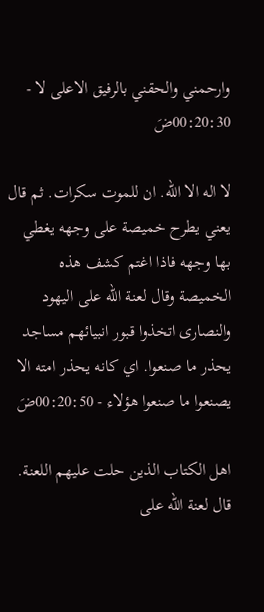وارحمني والحقني بالرفيق الاعلى لا - 00:20:30ضَ

لا اله الا الله. ان للموت سكرات. ثم قال يعني يطرح خميصة على وجهه يغطي بها وجهه فاذا اغتم كشف هذه الخميصة وقال لعنة الله على اليهود والنصارى اتخذوا قبور انبيائهم مساجد يحذر ما صنعوا. اي كانه يحذر امته الا يصنعوا ما صنعوا هؤلاء - 00:20:50ضَ

اهل الكتاب الذين حلت عليهم اللعنة. قال لعنة الله على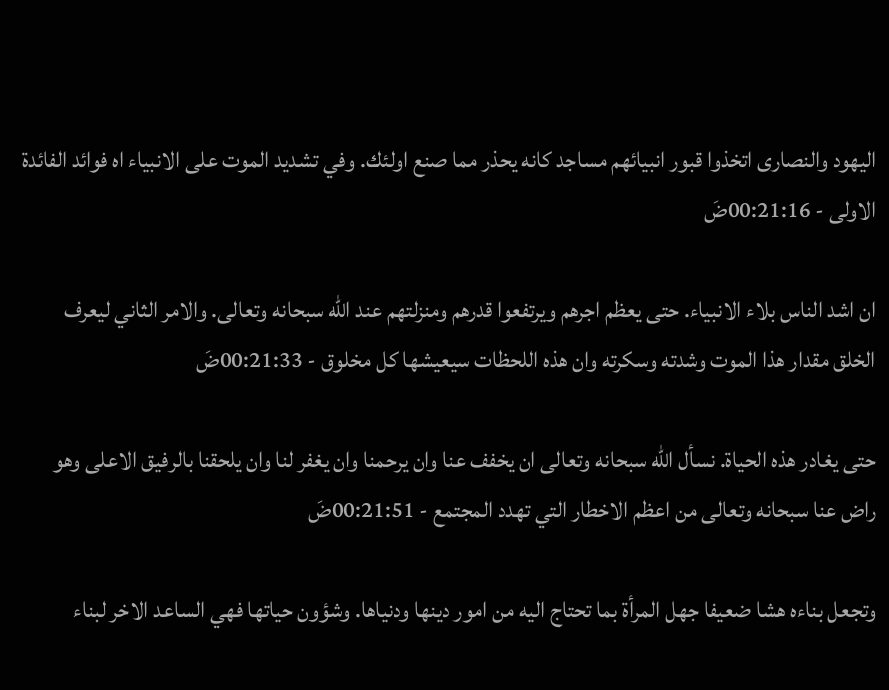اليهود والنصارى اتخذوا قبور انبيائهم مساجد كانه يحذر مما صنع اولئك. وفي تشديد الموت على الانبياء اه فوائد الفائدة الاولى - 00:21:16ضَ

ان اشد الناس بلاء الانبياء. حتى يعظم اجرهم ويرتفعوا قدرهم ومنزلتهم عند الله سبحانه وتعالى. والامر الثاني ليعرف الخلق مقدار هذا الموت وشدته وسكرته وان هذه اللحظات سيعيشها كل مخلوق - 00:21:33ضَ

حتى يغادر هذه الحياة. نسأل الله سبحانه وتعالى ان يخفف عنا وان يرحمنا وان يغفر لنا وان يلحقنا بالرفيق الاعلى وهو راض عنا سبحانه وتعالى من اعظم الاخطار التي تهدد المجتمع - 00:21:51ضَ

وتجعل بناءه هشا ضعيفا جهل المرأة بما تحتاج اليه من امور دينها ودنياها. وشؤون حياتها فهي الساعد الاخر لبناء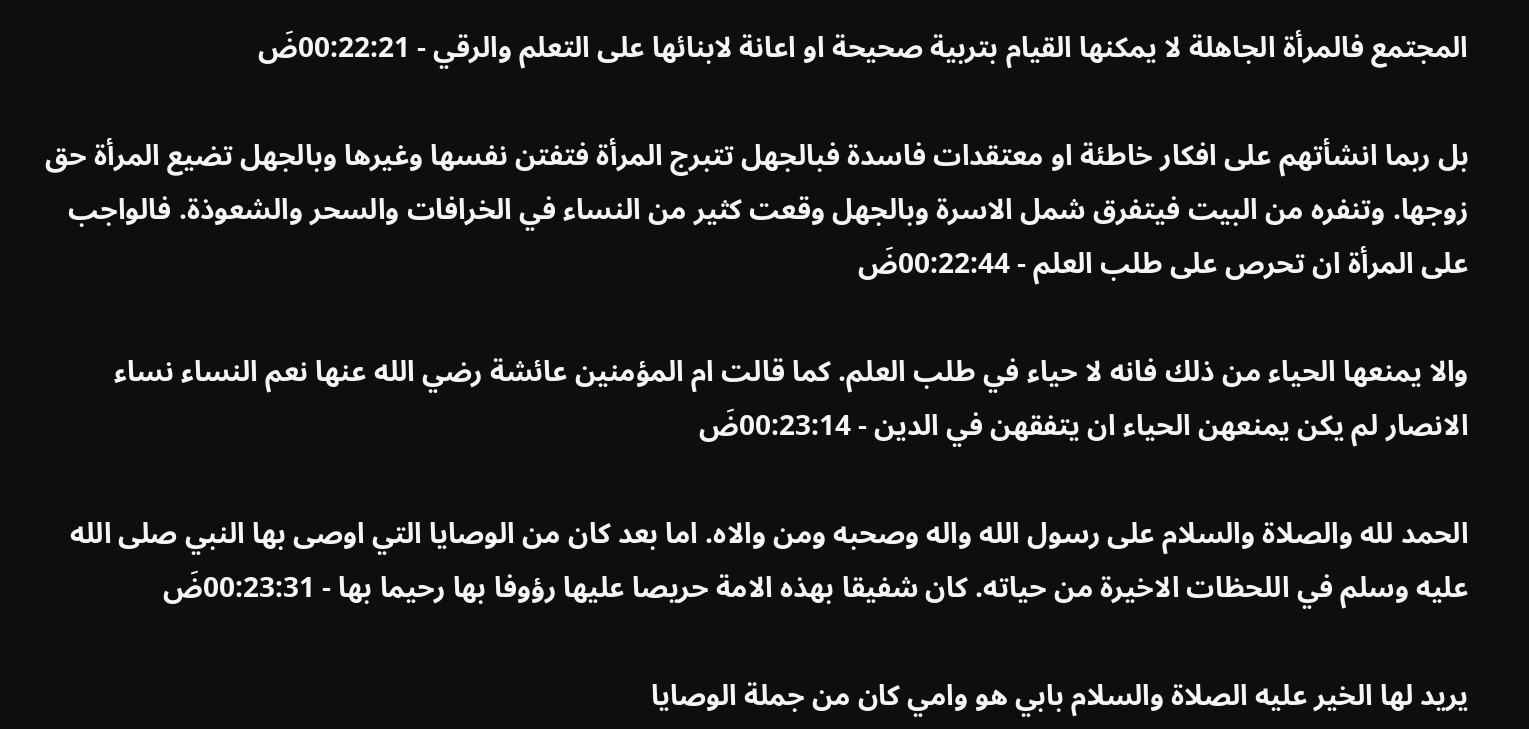المجتمع فالمرأة الجاهلة لا يمكنها القيام بتربية صحيحة او اعانة لابنائها على التعلم والرقي - 00:22:21ضَ

بل ربما انشأتهم على افكار خاطئة او معتقدات فاسدة فبالجهل تتبرج المرأة فتفتن نفسها وغيرها وبالجهل تضيع المرأة حق زوجها. وتنفره من البيت فيتفرق شمل الاسرة وبالجهل وقعت كثير من النساء في الخرافات والسحر والشعوذة. فالواجب على المرأة ان تحرص على طلب العلم - 00:22:44ضَ

والا يمنعها الحياء من ذلك فانه لا حياء في طلب العلم. كما قالت ام المؤمنين عائشة رضي الله عنها نعم النساء نساء الانصار لم يكن يمنعهن الحياء ان يتفقهن في الدين - 00:23:14ضَ

الحمد لله والصلاة والسلام على رسول الله واله وصحبه ومن والاه. اما بعد كان من الوصايا التي اوصى بها النبي صلى الله عليه وسلم في اللحظات الاخيرة من حياته. كان شفيقا بهذه الامة حريصا عليها رؤوفا بها رحيما بها - 00:23:31ضَ

يريد لها الخير عليه الصلاة والسلام بابي هو وامي كان من جملة الوصايا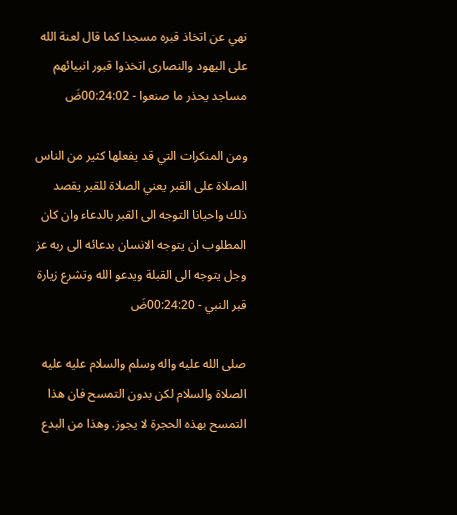نهي عن اتخاذ قبره مسجدا كما قال لعنة الله على اليهود والنصارى اتخذوا قبور انبيائهم مساجد يحذر ما صنعوا - 00:24:02ضَ

ومن المنكرات التي قد يفعلها كثير من الناس الصلاة على القبر يعني الصلاة للقبر يقصد ذلك واحيانا التوجه الى القبر بالدعاء وان كان المطلوب ان يتوجه الانسان بدعائه الى ربه عز وجل يتوجه الى القبلة ويدعو الله وتشرع زيارة قبر النبي - 00:24:20ضَ

صلى الله عليه واله وسلم والسلام عليه عليه الصلاة والسلام لكن بدون التمسح فان هذا التمسح بهذه الحجرة لا يجوز. وهذا من البدع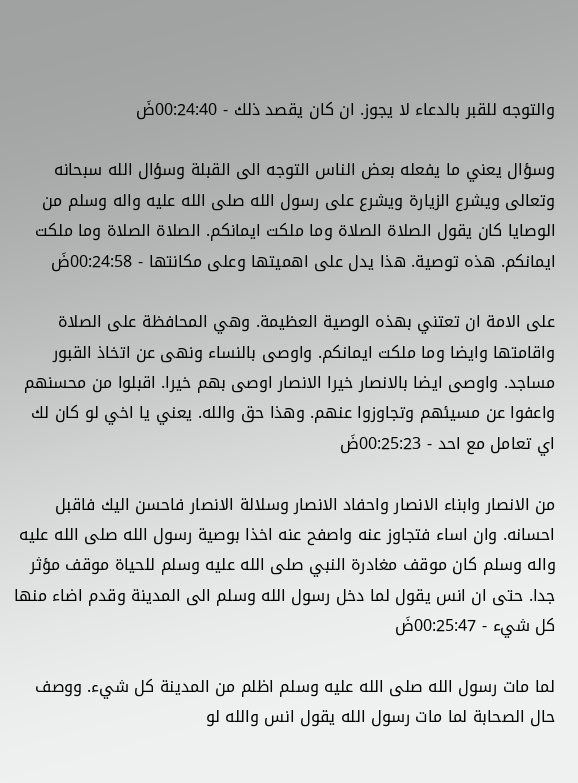والتوجه للقبر بالدعاء لا يجوز. ان كان يقصد ذلك - 00:24:40ضَ

وسؤال يعني ما يفعله بعض الناس التوجه الى القبلة وسؤال الله سبحانه وتعالى ويشرع الزيارة ويشرع على رسول الله صلى الله عليه واله وسلم من الوصايا كان يقول الصلاة الصلاة وما ملكت ايمانكم. الصلاة الصلاة وما ملكت ايمانكم. هذه توصية. هذا يدل على اهميتها وعلى مكانتها - 00:24:58ضَ

على الامة ان تعتني بهذه الوصية العظيمة. وهي المحافظة على الصلاة واقامتها وايضا وما ملكت ايمانكم. واوصى بالنساء ونهى عن اتخاذ القبور مساجد. واوصى ايضا بالانصار خيرا الانصار اوصى بهم خيرا. اقبلوا من محسنهم واعفوا عن مسيئهم وتجاوزوا عنهم. وهذا حق والله. يعني يا اخي لو كان لك اي تعامل مع احد - 00:25:23ضَ

من الانصار وابناء الانصار واحفاد الانصار وسلالة الانصار فاحسن اليك فاقبل احسانه. وان اساء فتجاوز عنه واصفح عنه اخذا بوصية رسول الله صلى الله عليه واله وسلم كان موقف مغادرة النبي صلى الله عليه وسلم للحياة موقف مؤثر جدا. حتى ان انس يقول لما دخل رسول الله وسلم الى المدينة وقدم اضاء منها كل شيء - 00:25:47ضَ

لما مات رسول الله صلى الله عليه وسلم اظلم من المدينة كل شيء. ووصف حال الصحابة لما مات رسول الله يقول انس والله لو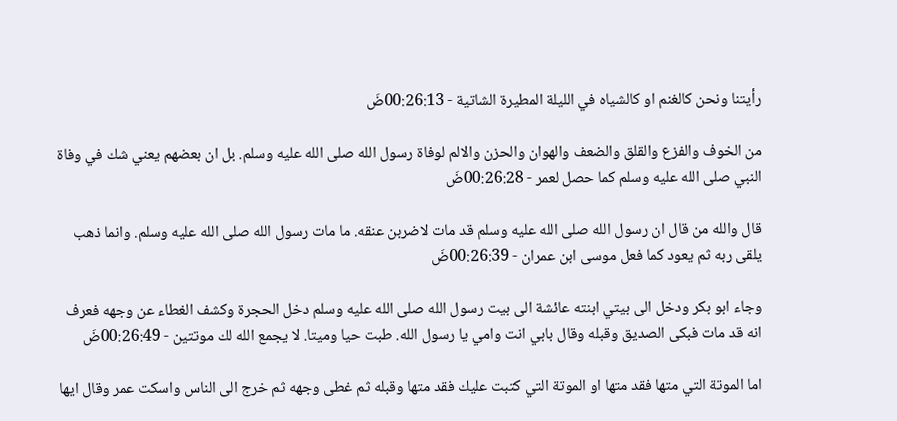رأيتنا ونحن كالغنم او كالشياه في الليلة المطيرة الشاتية - 00:26:13ضَ

من الخوف والفزع والقلق والضعف والهوان والحزن والالم لوفاة رسول الله صلى الله عليه وسلم. بل ان بعضهم يعني شك في وفاة النبي صلى الله عليه وسلم كما حصل لعمر - 00:26:28ضَ

قال والله من قال ان رسول الله صلى الله عليه وسلم قد مات لاضربن عنقه. ما مات رسول الله صلى الله عليه وسلم. وانما ذهب يلقى ربه ثم يعود كما فعل موسى ابن عمران - 00:26:39ضَ

وجاء ابو بكر ودخل الى بيتي ابنته عائشة الى بيت رسول الله صلى الله عليه وسلم دخل الحجرة وكشف الغطاء عن وجهه فعرف انه قد مات فبكى الصديق وقبله وقال بابي انت وامي يا رسول الله. طبت حيا وميتا. لا يجمع الله لك موتتين - 00:26:49ضَ

اما الموتة التي متها فقد متها او الموتة التي كتبت عليك فقد متها وقبله ثم غطى وجهه ثم خرج الى الناس واسكت عمر وقال ايها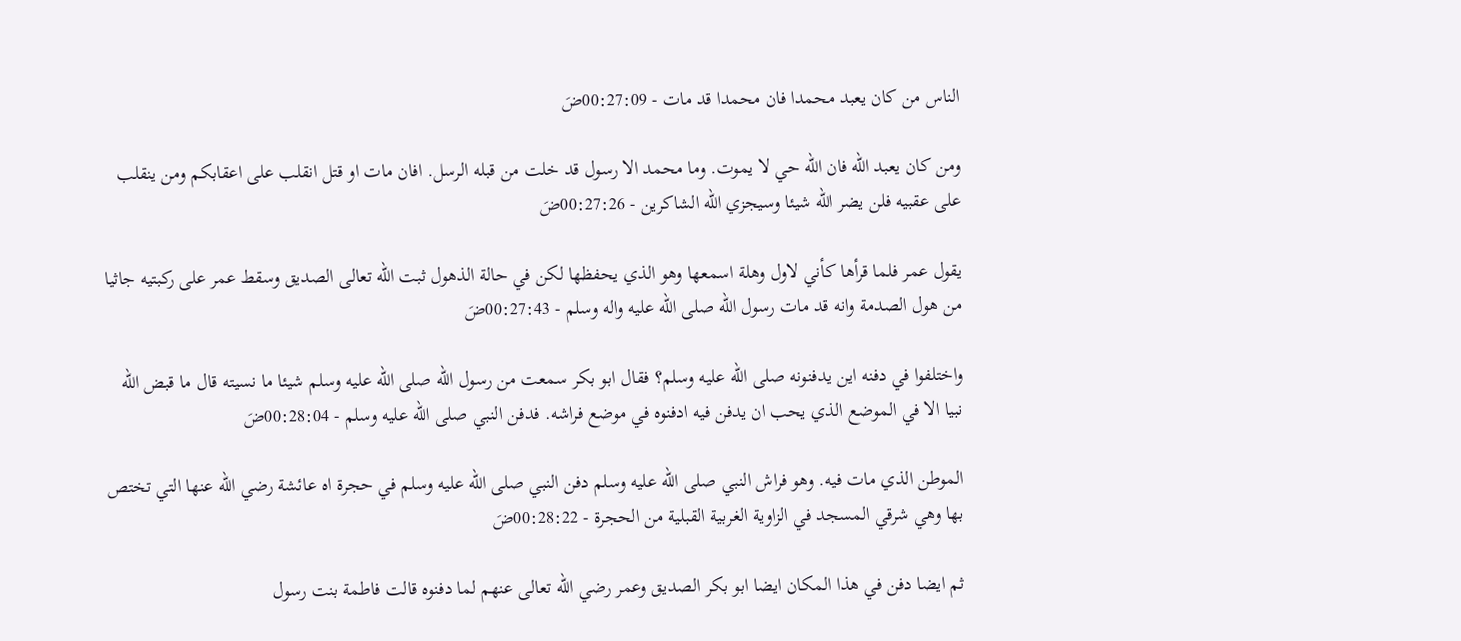الناس من كان يعبد محمدا فان محمدا قد مات - 00:27:09ضَ

ومن كان يعبد الله فان الله حي لا يموت. وما محمد الا رسول قد خلت من قبله الرسل. افان مات او قتل انقلب على اعقابكم ومن ينقلب على عقبيه فلن يضر الله شيئا وسيجزي الله الشاكرين - 00:27:26ضَ

يقول عمر فلما قرأها كأني لاول وهلة اسمعها وهو الذي يحفظها لكن في حالة الذهول ثبت الله تعالى الصديق وسقط عمر على ركبتيه جاثيا من هول الصدمة وانه قد مات رسول الله صلى الله عليه واله وسلم - 00:27:43ضَ

واختلفوا في دفنه اين يدفنونه صلى الله عليه وسلم؟ فقال ابو بكر سمعت من رسول الله صلى الله عليه وسلم شيئا ما نسيته قال ما قبض الله نبيا الا في الموضع الذي يحب ان يدفن فيه ادفنوه في موضع فراشه. فدفن النبي صلى الله عليه وسلم - 00:28:04ضَ

الموطن الذي مات فيه. وهو فراش النبي صلى الله عليه وسلم دفن النبي صلى الله عليه وسلم في حجرة اه عائشة رضي الله عنها التي تختص بها وهي شرقي المسجد في الزاوية الغربية القبلية من الحجرة - 00:28:22ضَ

ثم ايضا دفن في هذا المكان ايضا ابو بكر الصديق وعمر رضي الله تعالى عنهم لما دفنوه قالت فاطمة بنت رسول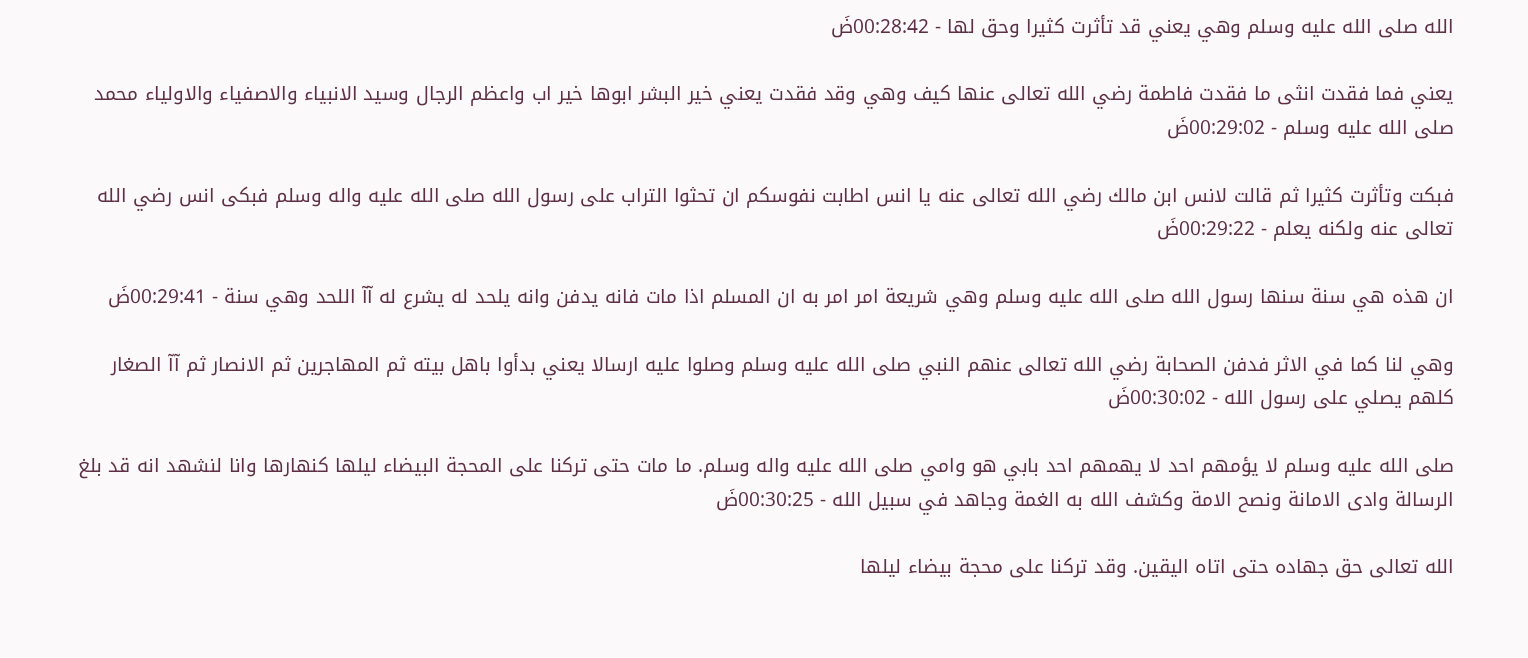الله صلى الله عليه وسلم وهي يعني قد تأثرت كثيرا وحق لها - 00:28:42ضَ

يعني فما فقدت انثى ما فقدت فاطمة رضي الله تعالى عنها كيف وهي وقد فقدت يعني خير البشر ابوها خير اب واعظم الرجال وسيد الانبياء والاصفياء والاولياء محمد صلى الله عليه وسلم - 00:29:02ضَ

فبكت وتأثرت كثيرا ثم قالت لانس ابن مالك رضي الله تعالى عنه يا انس اطابت نفوسكم ان تحثوا التراب على رسول الله صلى الله عليه واله وسلم فبكى انس رضي الله تعالى عنه ولكنه يعلم - 00:29:22ضَ

ان هذه هي سنة سنها رسول الله صلى الله عليه وسلم وهي شريعة امر امر به ان المسلم اذا مات فانه يدفن وانه يلحد له يشرع له آآ اللحد وهي سنة - 00:29:41ضَ

وهي لنا كما في الاثر فدفن الصحابة رضي الله تعالى عنهم النبي صلى الله عليه وسلم وصلوا عليه ارسالا يعني بدأوا باهل بيته ثم المهاجرين ثم الانصار ثم آآ الصغار كلهم يصلي على رسول الله - 00:30:02ضَ

صلى الله عليه وسلم لا يؤمهم احد لا يهمهم احد بابي هو وامي صلى الله عليه واله وسلم. ما مات حتى تركنا على المحجة البيضاء ليلها كنهارها وانا لنشهد انه قد بلغ الرسالة وادى الامانة ونصح الامة وكشف الله به الغمة وجاهد في سبيل الله - 00:30:25ضَ

الله تعالى حق جهاده حتى اتاه اليقين. وقد تركنا على محجة بيضاء ليلها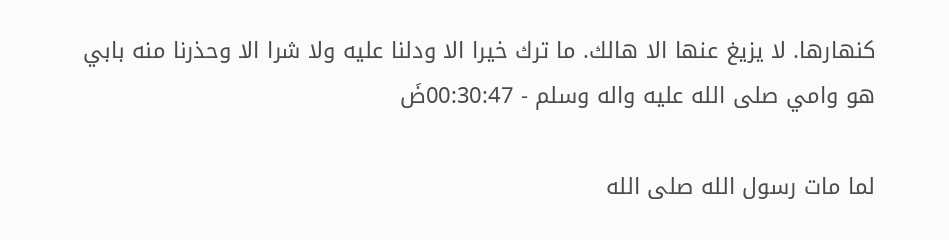كنهارها. لا يزيغ عنها الا هالك. ما ترك خيرا الا ودلنا عليه ولا شرا الا وحذرنا منه بابي هو وامي صلى الله عليه واله وسلم - 00:30:47ضَ

لما مات رسول الله صلى الله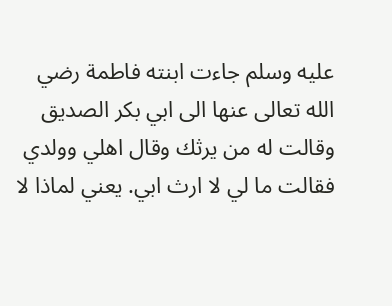عليه وسلم جاءت ابنته فاطمة رضي الله تعالى عنها الى ابي بكر الصديق وقالت له من يرثك وقال اهلي وولدي فقالت ما لي لا ارث ابي. يعني لماذا لا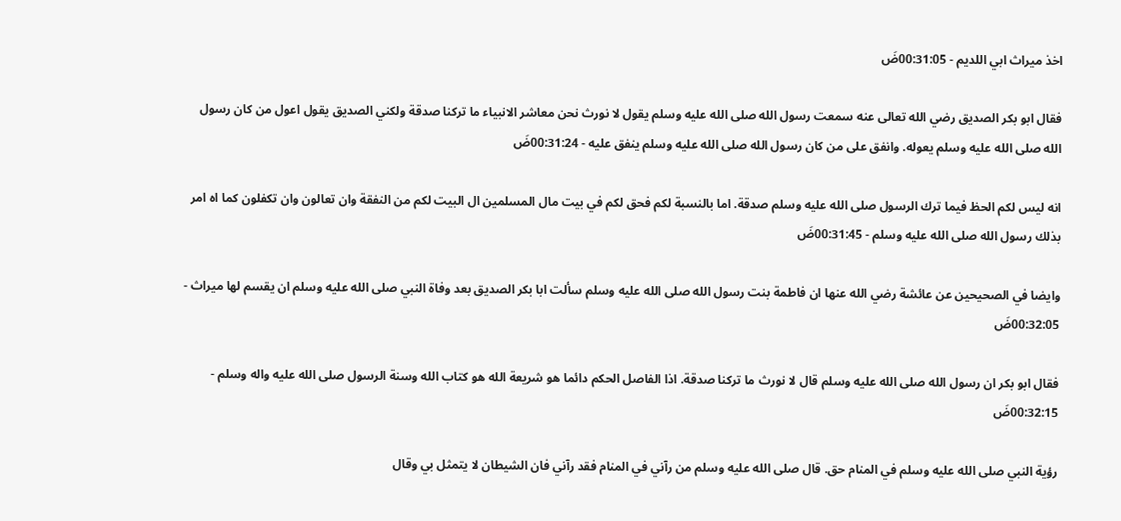اخذ ميراث ابي اللديم - 00:31:05ضَ

فقال ابو بكر الصديق رضي الله تعالى عنه سمعت رسول الله صلى الله عليه وسلم يقول لا نورث نحن معاشر الانبياء ما تركنا صدقة ولكني الصديق يقول اعول من كان رسول الله صلى الله عليه وسلم يعوله. وانفق على من كان رسول الله صلى الله عليه وسلم ينفق عليه - 00:31:24ضَ

انه ليس لكم الحظ فيما ترك الرسول صلى الله عليه وسلم صدقة. اما بالنسبة لكم فحق لكم في بيت مال المسلمين ال البيت لكم من النفقة وان تعالون وان تكفلون كما اه امر بذلك رسول الله صلى الله عليه وسلم - 00:31:45ضَ

وايضا في الصحيحين عن عائشة رضي الله عنها ان فاطمة بنت رسول الله صلى الله عليه وسلم سألت ابا بكر الصديق بعد وفاة النبي صلى الله عليه وسلم ان يقسم لها ميراث - 00:32:05ضَ

فقال ابو بكر ان رسول الله صلى الله عليه وسلم قال لا نورث ما تركنا صدقة. اذا الفاصل الحكم دائما هو شريعة الله هو كتاب الله وسنة الرسول صلى الله عليه واله وسلم - 00:32:15ضَ

رؤية النبي صلى الله عليه وسلم في المنام حق. قال صلى الله عليه وسلم من رآني في المنام فقد رآني فان الشيطان لا يتمثل بي وقال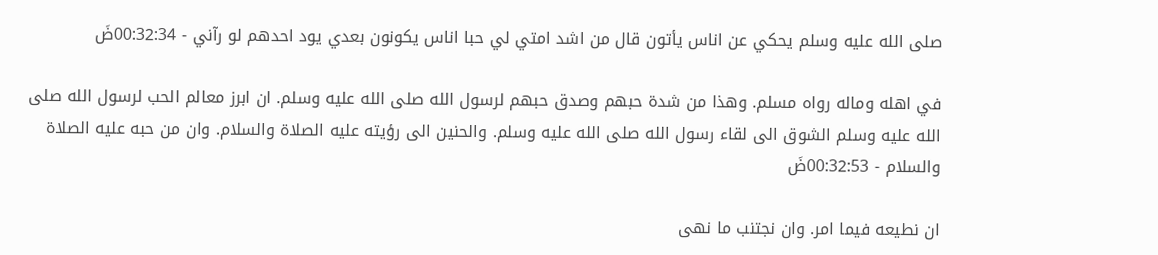صلى الله عليه وسلم يحكي عن اناس يأتون قال من اشد امتي لي حبا اناس يكونون بعدي يود احدهم لو رآني - 00:32:34ضَ

في اهله وماله رواه مسلم. وهذا من شدة حبهم وصدق حبهم لرسول الله صلى الله عليه وسلم. ان ابرز معالم الحب لرسول الله صلى الله عليه وسلم الشوق الى لقاء رسول الله صلى الله عليه وسلم. والحنين الى رؤيته عليه الصلاة والسلام. وان من حبه عليه الصلاة والسلام - 00:32:53ضَ

ان نطيعه فيما امر. وان نجتنب ما نهى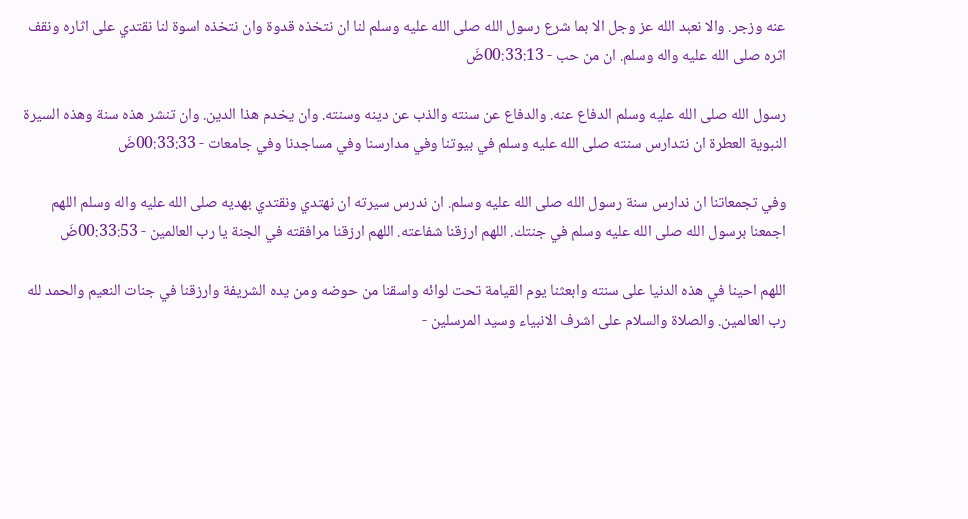عنه وزجر. والا نعبد الله عز وجل الا بما شرع رسول الله صلى الله عليه وسلم لنا ان نتخذه قدوة وان نتخذه اسوة لنا نقتدي على اثاره ونقف اثره صلى الله عليه واله وسلم. ان من حب - 00:33:13ضَ

رسول الله صلى الله عليه وسلم الدفاع عنه. والدفاع عن سنته والذب عن دينه وسنته. وان يخدم هذا الدين. وان تنشر هذه سنة وهذه السيرة النبوية العطرة ان نتدارس سنته صلى الله عليه وسلم في بيوتنا وفي مدارسنا وفي مساجدنا وفي جامعات - 00:33:33ضَ

وفي تجمعاتنا ان ندارس سنة رسول الله صلى الله عليه وسلم. ان ندرس سيرته ان نهتدي ونقتدي بهديه صلى الله عليه واله وسلم اللهم اجمعنا برسول الله صلى الله عليه وسلم في جنتك. اللهم ارزقنا شفاعته. اللهم ارزقنا مرافقته في الجنة يا رب العالمين - 00:33:53ضَ

اللهم احينا في هذه الدنيا على سنته وابعثنا يوم القيامة تحت لوائه واسقنا من حوضه ومن يده الشريفة وارزقنا في جنات النعيم والحمد لله رب العالمين. والصلاة والسلام على اشرف الانبياء وسيد المرسلين -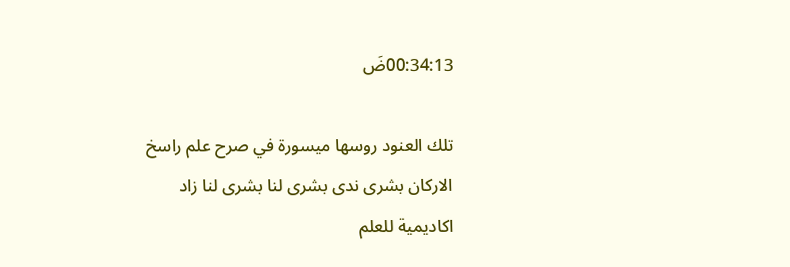00:34:13ضَ

تلك العنود روسها ميسورة في صرح علم راسخ الاركان بشرى ندى بشرى لنا بشرى لنا زاد اكاديمية للعلم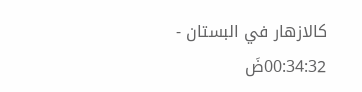كالازهار في البستان - 00:34:32ضَ